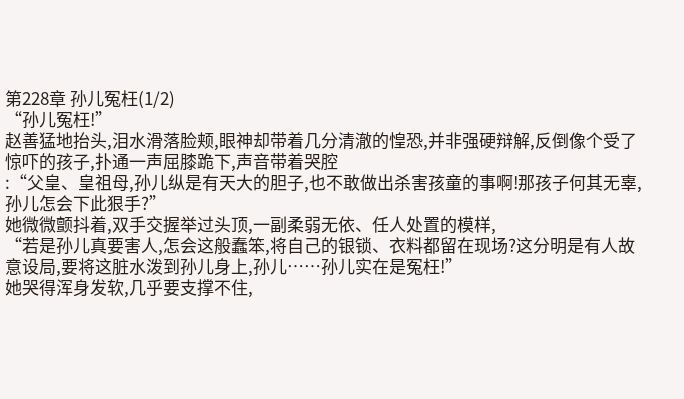第228章 孙儿冤枉(1/2)
“孙儿冤枉!”
赵善猛地抬头,泪水滑落脸颊,眼神却带着几分清澈的惶恐,并非强硬辩解,反倒像个受了惊吓的孩子,扑通一声屈膝跪下,声音带着哭腔
:“父皇、皇祖母,孙儿纵是有天大的胆子,也不敢做出杀害孩童的事啊!那孩子何其无辜,孙儿怎会下此狠手?”
她微微颤抖着,双手交握举过头顶,一副柔弱无依、任人处置的模样,
“若是孙儿真要害人,怎会这般蠢笨,将自己的银锁、衣料都留在现场?这分明是有人故意设局,要将这脏水泼到孙儿身上,孙儿……孙儿实在是冤枉!”
她哭得浑身发软,几乎要支撑不住,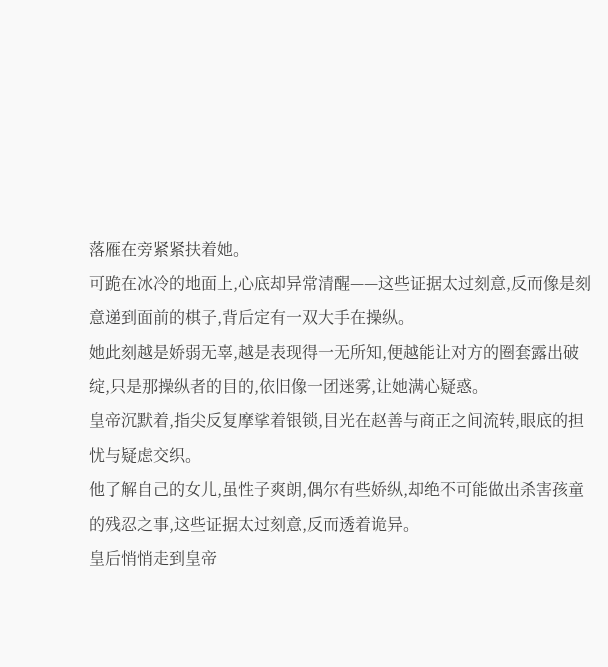落雁在旁紧紧扶着她。
可跪在冰冷的地面上,心底却异常清醒——这些证据太过刻意,反而像是刻意递到面前的棋子,背后定有一双大手在操纵。
她此刻越是娇弱无辜,越是表现得一无所知,便越能让对方的圈套露出破绽,只是那操纵者的目的,依旧像一团迷雾,让她满心疑惑。
皇帝沉默着,指尖反复摩挲着银锁,目光在赵善与商正之间流转,眼底的担忧与疑虑交织。
他了解自己的女儿,虽性子爽朗,偶尔有些娇纵,却绝不可能做出杀害孩童的残忍之事,这些证据太过刻意,反而透着诡异。
皇后悄悄走到皇帝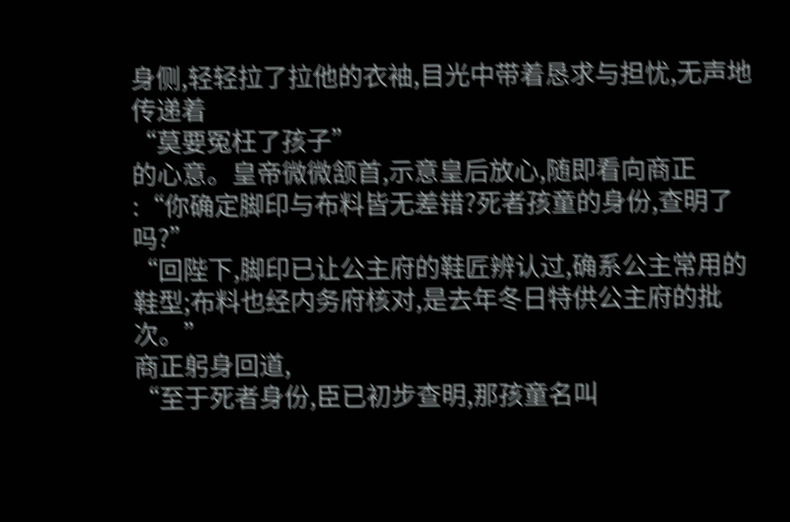身侧,轻轻拉了拉他的衣袖,目光中带着恳求与担忧,无声地传递着
“莫要冤枉了孩子”
的心意。皇帝微微颔首,示意皇后放心,随即看向商正
:“你确定脚印与布料皆无差错?死者孩童的身份,查明了吗?”
“回陛下,脚印已让公主府的鞋匠辨认过,确系公主常用的鞋型;布料也经内务府核对,是去年冬日特供公主府的批次。”
商正躬身回道,
“至于死者身份,臣已初步查明,那孩童名叫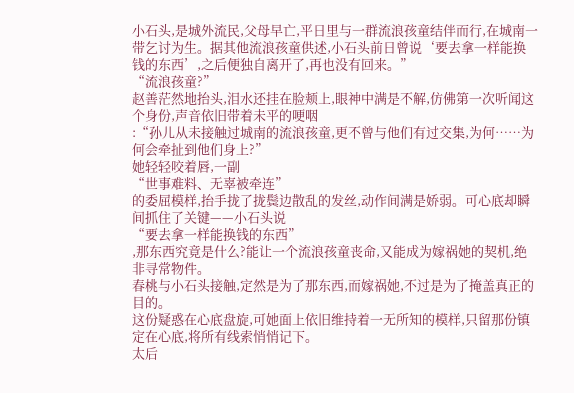小石头,是城外流民,父母早亡,平日里与一群流浪孩童结伴而行,在城南一带乞讨为生。据其他流浪孩童供述,小石头前日曾说‘要去拿一样能换钱的东西’,之后便独自离开了,再也没有回来。”
“流浪孩童?”
赵善茫然地抬头,泪水还挂在脸颊上,眼神中满是不解,仿佛第一次听闻这个身份,声音依旧带着未平的哽咽
:“孙儿从未接触过城南的流浪孩童,更不曾与他们有过交集,为何……为何会牵扯到他们身上?”
她轻轻咬着唇,一副
“世事难料、无辜被牵连”
的委屈模样,抬手拢了拢鬓边散乱的发丝,动作间满是娇弱。可心底却瞬间抓住了关键——小石头说
“要去拿一样能换钱的东西”
,那东西究竟是什么?能让一个流浪孩童丧命,又能成为嫁祸她的契机,绝非寻常物件。
春桃与小石头接触,定然是为了那东西,而嫁祸她,不过是为了掩盖真正的目的。
这份疑惑在心底盘旋,可她面上依旧维持着一无所知的模样,只留那份镇定在心底,将所有线索悄悄记下。
太后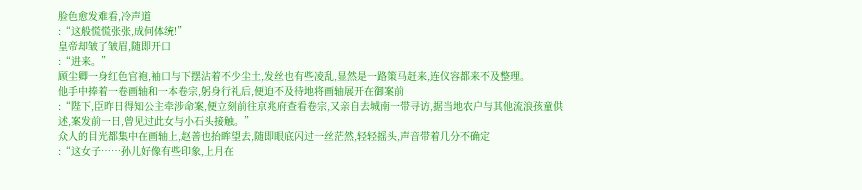脸色愈发难看,冷声道
:“这般慌慌张张,成何体统!”
皇帝却皱了皱眉,随即开口
:“进来。”
顾尘卿一身红色官袍,袖口与下摆沾着不少尘土,发丝也有些凌乱,显然是一路策马赶来,连仪容都来不及整理。
他手中捧着一卷画轴和一本卷宗,躬身行礼后,便迫不及待地将画轴展开在御案前
:“陛下,臣昨日得知公主牵涉命案,便立刻前往京兆府查看卷宗,又亲自去城南一带寻访,据当地农户与其他流浪孩童供述,案发前一日,曾见过此女与小石头接触。”
众人的目光都集中在画轴上,赵善也抬眸望去,随即眼底闪过一丝茫然,轻轻摇头,声音带着几分不确定
:“这女子……孙儿好像有些印象,上月在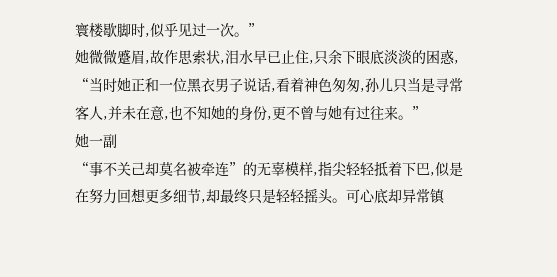寰楼歇脚时,似乎见过一次。”
她微微蹙眉,故作思索状,泪水早已止住,只余下眼底淡淡的困惑,
“当时她正和一位黑衣男子说话,看着神色匆匆,孙儿只当是寻常客人,并未在意,也不知她的身份,更不曾与她有过往来。”
她一副
“事不关己却莫名被牵连”的无辜模样,指尖轻轻抵着下巴,似是在努力回想更多细节,却最终只是轻轻摇头。可心底却异常镇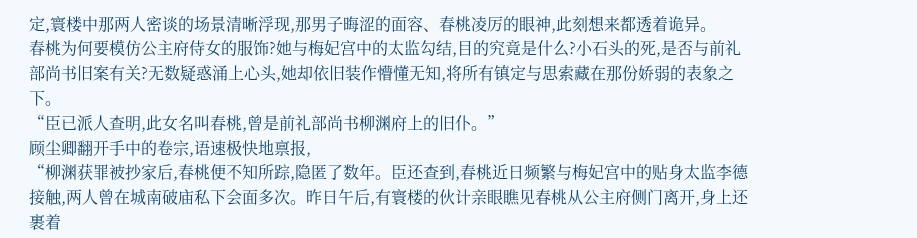定,寰楼中那两人密谈的场景清晰浮现,那男子晦涩的面容、春桃凌厉的眼神,此刻想来都透着诡异。
春桃为何要模仿公主府侍女的服饰?她与梅妃宫中的太监勾结,目的究竟是什么?小石头的死,是否与前礼部尚书旧案有关?无数疑惑涌上心头,她却依旧装作懵懂无知,将所有镇定与思索藏在那份娇弱的表象之下。
“臣已派人查明,此女名叫春桃,曾是前礼部尚书柳渊府上的旧仆。”
顾尘卿翻开手中的卷宗,语速极快地禀报,
“柳渊获罪被抄家后,春桃便不知所踪,隐匿了数年。臣还查到,春桃近日频繁与梅妃宫中的贴身太监李德接触,两人曾在城南破庙私下会面多次。昨日午后,有寰楼的伙计亲眼瞧见春桃从公主府侧门离开,身上还裹着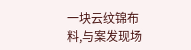一块云纹锦布料,与案发现场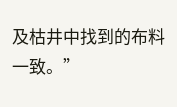及枯井中找到的布料一致。”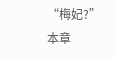“梅妃?”
本章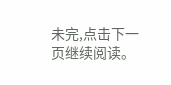未完,点击下一页继续阅读。